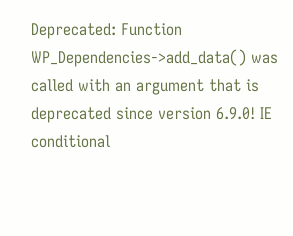Deprecated: Function WP_Dependencies->add_data() was called with an argument that is deprecated since version 6.9.0! IE conditional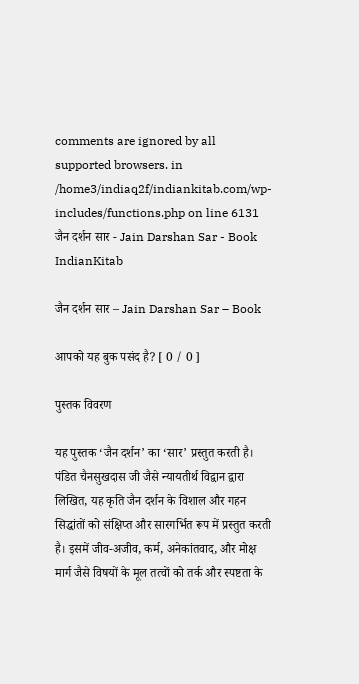comments are ignored by all supported browsers. in /home3/indiaq2f/indiankitab.com/wp-includes/functions.php on line 6131
जैन दर्शन सार - Jain Darshan Sar - Book
IndianKitab

जैन दर्शन सार – Jain Darshan Sar – Book

आपको यह बुक पसंद है? [ 0 / 0 ]

पुस्तक विवरण

यह पुस्तक ‘जैन दर्शन’ का ‘सार’ प्रस्तुत करती है। पंडित चैनसुखदास जी जैसे न्यायतीर्थ विद्वान द्वारा लिखित, यह कृति जैन दर्शन के विशाल और गहन सिद्धांतों को संक्षिप्त और सारगर्भित रूप में प्रस्तुत करती है। इसमें जीव-अजीव, कर्म, अनेकांतवाद, और मोक्ष मार्ग जैसे विषयों के मूल तत्वों को तर्क और स्पष्टता के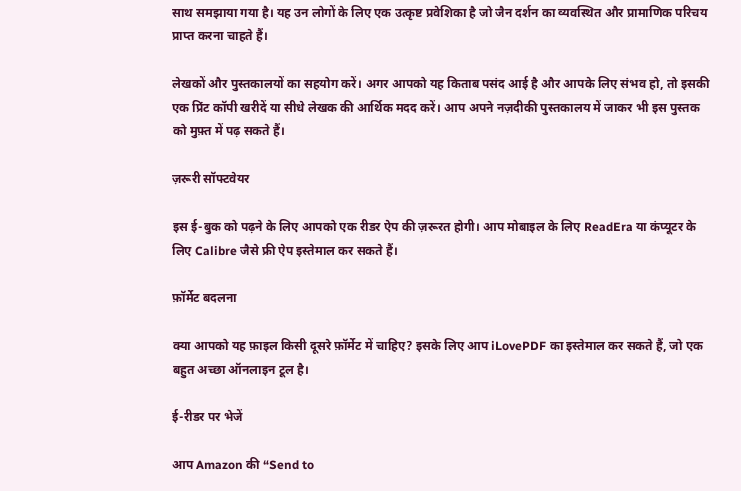साथ समझाया गया है। यह उन लोगों के लिए एक उत्कृष्ट प्रवेशिका है जो जैन दर्शन का व्यवस्थित और प्रामाणिक परिचय प्राप्त करना चाहते हैं।

लेखकों और पुस्तकालयों का सहयोग करें। अगर आपको यह किताब पसंद आई है और आपके लिए संभव हो, तो इसकी एक प्रिंट कॉपी खरीदें या सीधे लेखक की आर्थिक मदद करें। आप अपने नज़दीकी पुस्तकालय में जाकर भी इस पुस्तक को मुफ़्त में पढ़ सकते हैं।

ज़रूरी सॉफ्टवेयर

इस ई-बुक को पढ़ने के लिए आपको एक रीडर ऐप की ज़रूरत होगी। आप मोबाइल के लिए ReadEra या कंप्यूटर के लिए Calibre जैसे फ्री ऐप इस्तेमाल कर सकते हैं।

फ़ॉर्मेट बदलना

क्या आपको यह फ़ाइल किसी दूसरे फ़ॉर्मेट में चाहिए? इसके लिए आप iLovePDF का इस्तेमाल कर सकते हैं, जो एक बहुत अच्छा ऑनलाइन टूल है।

ई-रीडर पर भेजें

आप Amazon की “Send to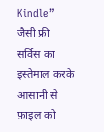Kindle” जैसी फ्री सर्विस का इस्तेमाल करके आसानी से फ़ाइल को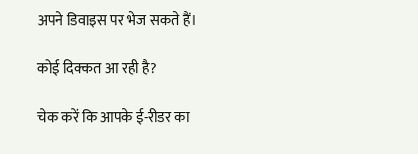अपने डिवाइस पर भेज सकते हैं।

कोई दिक्कत आ रही है?

चेक करें कि आपके ई-रीडर का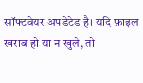सॉफ्टवेयर अपडेटेड है। यदि फ़ाइल खराब हो या न खुले, तो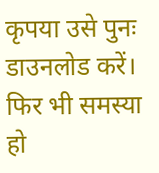कृपया उसे पुनः डाउनलोड करें। फिर भी समस्या हो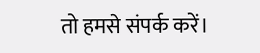तो हमसे संपर्क करें।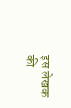इस लेखक की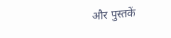और पुस्तकें